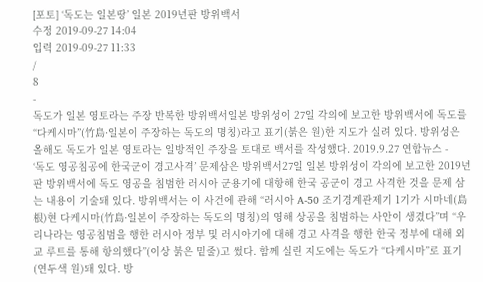[포토] ‘독도는 일본땅’ 일본 2019년판 방위백서
수정 2019-09-27 14:04
입력 2019-09-27 11:33
/
8
-
독도가 일본 영토라는 주장 반복한 방위백서일본 방위성이 27일 각의에 보고한 방위백서에 독도를 “다케시마”(竹島·일본이 주장하는 독도의 명칭)라고 표기(붉은 원)한 지도가 실려 있다. 방위성은 올해도 독도가 일본 영토라는 일방적인 주장을 토대로 백서를 작성했다. 2019.9.27 연합뉴스 -
‘독도 영공침공에 한국군이 경고사격’ 문제삼은 방위백서27일 일본 방위성이 각의에 보고한 2019년 판 방위백서에 독도 영공을 침범한 러시아 군용기에 대항해 한국 공군이 경고 사격한 것을 문제 삼는 내용이 기술돼 있다. 방위백서는 이 사건에 관해 “러시아 A-50 조기경계관제기 1기가 시마네(島根)현 다케시마(竹島·일본이 주장하는 독도의 명칭)의 영해 상공을 침범하는 사안이 생겼다”며 “우리나라는 영공침범을 행한 러시아 정부 및 러시아기에 대해 경고 사격을 행한 한국 정부에 대해 외교 루트를 통해 항의했다”(이상 붉은 밑줄)고 썼다. 함께 실린 지도에는 독도가 “다케시마”로 표기(연두색 원)돼 있다. 방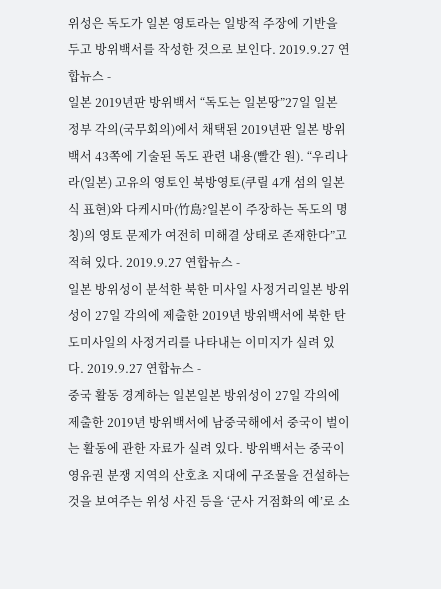위성은 독도가 일본 영토라는 일방적 주장에 기반을 두고 방위백서를 작성한 것으로 보인다. 2019.9.27 연합뉴스 -
일본 2019년판 방위백서 “독도는 일본땅”27일 일본 정부 각의(국무회의)에서 채택된 2019년판 일본 방위백서 43쪽에 기술된 독도 관련 내용(빨간 원). “우리나라(일본) 고유의 영토인 북방영토(쿠릴 4개 섬의 일본식 표현)와 다케시마(竹島?일본이 주장하는 독도의 명칭)의 영토 문제가 여전히 미해결 상태로 존재한다”고 적혀 있다. 2019.9.27 연합뉴스 -
일본 방위성이 분석한 북한 미사일 사정거리일본 방위성이 27일 각의에 제출한 2019년 방위백서에 북한 탄도미사일의 사정거리를 나타내는 이미지가 실려 있다. 2019.9.27 연합뉴스 -
중국 활동 경계하는 일본일본 방위성이 27일 각의에 제출한 2019년 방위백서에 남중국해에서 중국이 벌이는 활동에 관한 자료가 실려 있다. 방위백서는 중국이 영유권 분쟁 지역의 산호초 지대에 구조물을 건설하는 것을 보여주는 위성 사진 등을 ‘군사 거점화의 예’로 소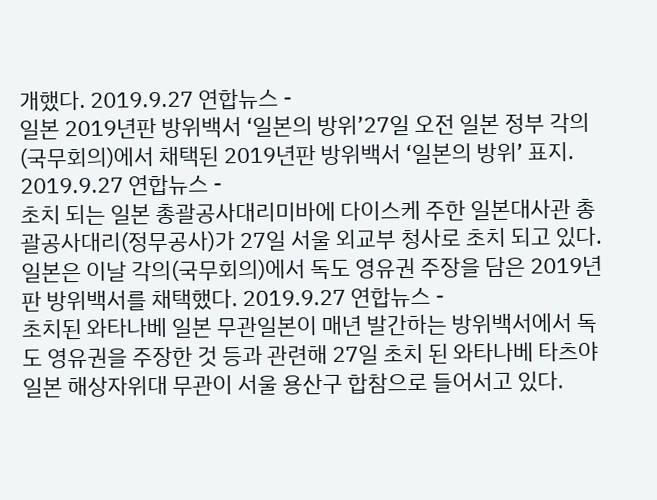개했다. 2019.9.27 연합뉴스 -
일본 2019년판 방위백서 ‘일본의 방위’27일 오전 일본 정부 각의(국무회의)에서 채택된 2019년판 방위백서 ‘일본의 방위’ 표지. 2019.9.27 연합뉴스 -
초치 되는 일본 총괄공사대리미바에 다이스케 주한 일본대사관 총괄공사대리(정무공사)가 27일 서울 외교부 청사로 초치 되고 있다. 일본은 이날 각의(국무회의)에서 독도 영유권 주장을 담은 2019년판 방위백서를 채택했다. 2019.9.27 연합뉴스 -
초치된 와타나베 일본 무관일본이 매년 발간하는 방위백서에서 독도 영유권을 주장한 것 등과 관련해 27일 초치 된 와타나베 타츠야 일본 해상자위대 무관이 서울 용산구 합참으로 들어서고 있다.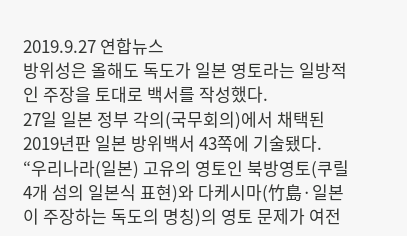2019.9.27 연합뉴스
방위성은 올해도 독도가 일본 영토라는 일방적인 주장을 토대로 백서를 작성했다.
27일 일본 정부 각의(국무회의)에서 채택된 2019년판 일본 방위백서 43쪽에 기술됐다.
“우리나라(일본) 고유의 영토인 북방영토(쿠릴 4개 섬의 일본식 표현)와 다케시마(竹島·일본이 주장하는 독도의 명칭)의 영토 문제가 여전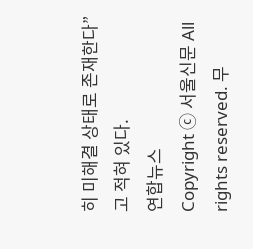히 미해결 상태로 존재한다”고 적혀 있다.
연합뉴스
Copyright ⓒ 서울신문 All rights reserved. 무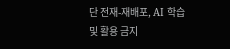단 전재-재배포, AI 학습 및 활용 금지